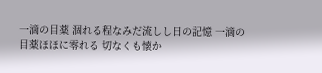一滴の目薬 涸れる程なみだ流しし日の記憶 一滴の目薬ほほに零れる 切なくも懐か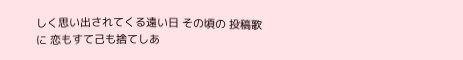しく思い出されてくる遠い日 その頃の 投稿歌に 恋もすて己も捨てしあ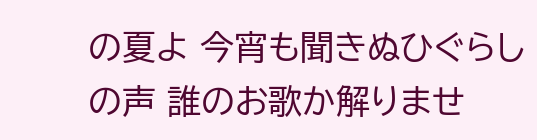の夏よ 今宵も聞きぬひぐらしの声 誰のお歌か解りませ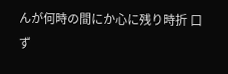んが何時の間にか心に残り時折 口ず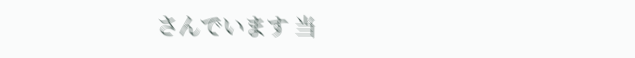さんでいます 当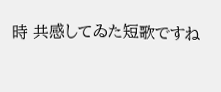時 共感してゐた短歌ですね